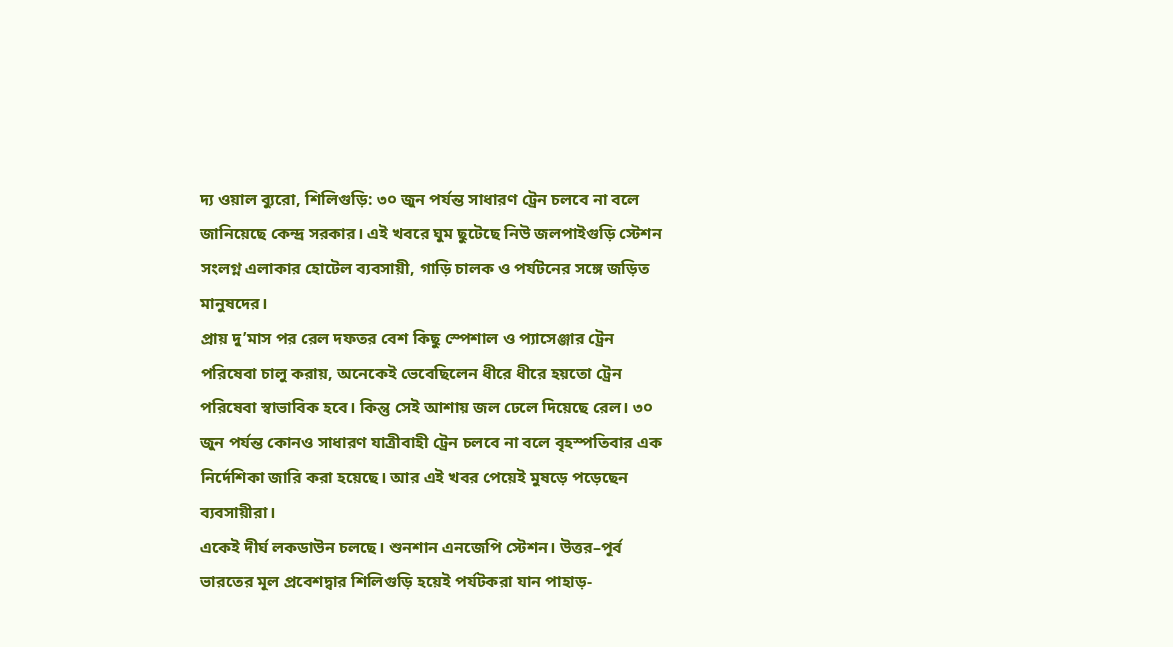দ্য ওয়াল ব্যুরো, শিলিগুড়ি: ৩০ জুন পর্যন্ত সাধারণ ট্রেন চলবে না বলে জানিয়েছে কেন্দ্র সরকার। এই খবরে ঘুম ছুটেছে নিউ জলপাইগুড়ি স্টেশন সংলগ্ন এলাকার হোটেল ব্যবসায়ী, গাড়ি চালক ও পর্যটনের সঙ্গে জড়িত মানুষদের।
প্রায় দু’মাস পর রেল দফতর বেশ কিছু স্পেশাল ও প্যাসেঞ্জার ট্রেন পরিষেবা চালু করায়, অনেকেই ভেবেছিলেন ধীরে ধীরে হয়তো ট্রেন পরিষেবা স্বাভাবিক হবে। কিন্তু সেই আশায় জল ঢেলে দিয়েছে রেল। ৩০ জুন পর্যন্ত কোনও সাধারণ যাত্রীবাহী ট্রেন চলবে না বলে বৃহস্পতিবার এক নির্দেশিকা জারি করা হয়েছে। আর এই খবর পেয়েই মুষড়ে পড়েছেন ব্যবসায়ীরা।
একেই দীর্ঘ লকডাউন চলছে। শুনশান এনজেপি স্টেশন। উত্তর–পূর্ব ভারতের মূল প্রবেশদ্বার শিলিগুড়ি হয়েই পর্যটকরা যান পাহাড়-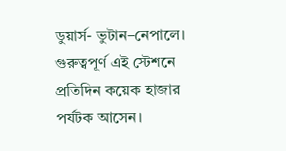ডুয়ার্স- ভুটান–নেপালে। গুরুত্বপূর্ণ এই স্টেশনে প্রতিদিন কয়েক হাজার পর্যটক আসেন।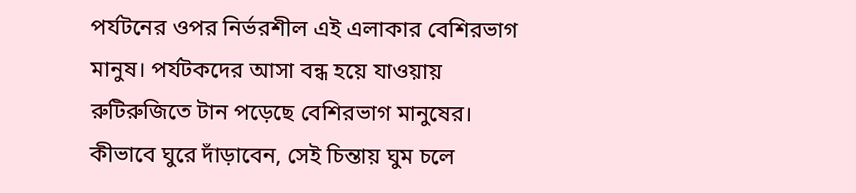পর্যটনের ওপর নির্ভরশীল এই এলাকার বেশিরভাগ মানুষ। পর্যটকদের আসা বন্ধ হয়ে যাওয়ায় রুটিরুজিতে টান পড়েছে বেশিরভাগ মানুষের। কীভাবে ঘুরে দাঁড়াবেন, সেই চিন্তায় ঘুম চলে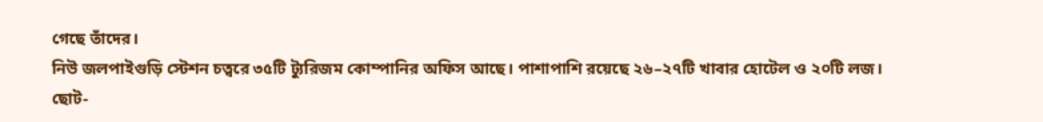গেছে তাঁদের।
নিউ জলপাইগুড়ি স্টেশন চত্বরে ৩৫টি ট্যুরিজম কোম্পানির অফিস আছে। পাশাপাশি রয়েছে ২৬–২৭টি খাবার হোটেল ও ২০টি লজ। ছোট-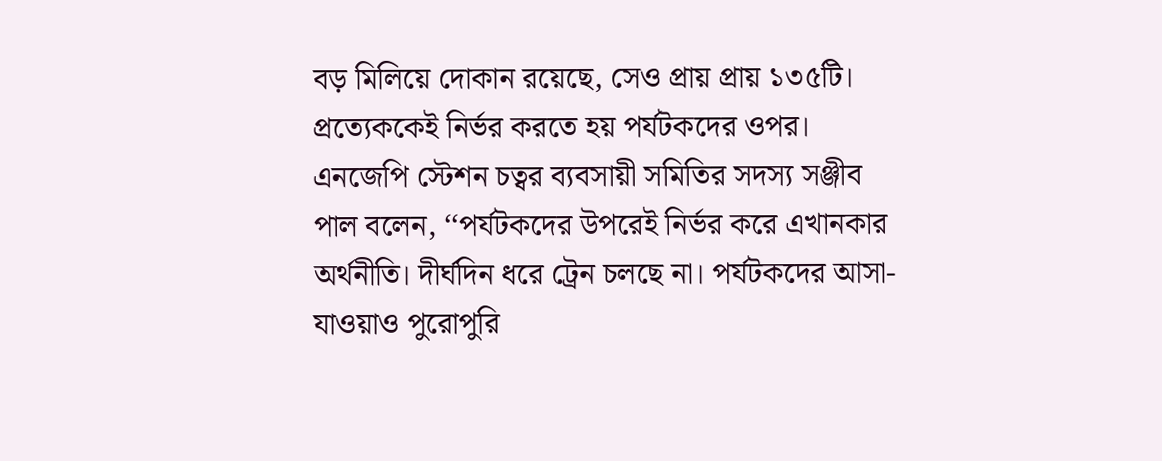বড় মিলিয়ে দোকান রয়েছে, সেও প্রায় প্রায় ১৩৫টি। প্রত্যেককেই নির্ভর করতে হয় পর্যটকদের ওপর। এনজেপি স্টেশন চত্বর ব্যবসায়ী সমিতির সদস্য সঞ্জীব পাল বলেন, ‘‘পর্যটকদের উপরেই নির্ভর করে এখানকার অর্থনীতি। দীর্ঘদিন ধরে ট্রেন চলছে না। পর্যটকদের আসা-যাওয়াও পুরোপুরি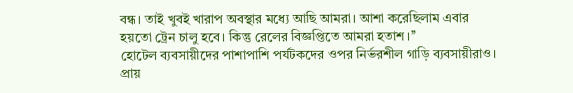বন্ধ। তাই খুবই খারাপ অবস্থার মধ্যে আছি আমরা। আশা করেছিলাম এবার হয়তো ট্রেন চালু হবে। কিন্তু রেলের বিজ্ঞপ্তিতে আমরা হতাশ।’’
হোটেল ব্যবসায়ীদের পাশাপাশি পর্যটকদের ওপর নির্ভরশীল গাড়ি ব্যবসায়ীরাও। প্রায়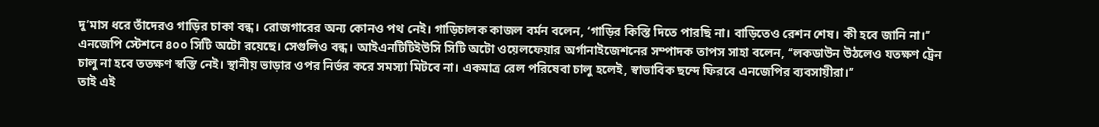দু’মাস ধরে তাঁদেরও গাড়ির চাকা বন্ধ। রোজগারের অন্য কোনও পথ নেই। গাড়িচালক কাজল বর্মন বলেন, ‘গাড়ির কিস্তি দিতে পারছি না। বাড়িতেও রেশন শেষ। কী হবে জানি না।’’
এনজেপি স্টেশনে ৪০০ সিটি অটো রয়েছে। সেগুলিও বন্ধ। আইএনটিটিইউসি সিটি অটো ওয়েলফেয়ার অর্গানাইজেশনের সম্পাদক তাপস সাহা বলেন, ‘‘লকডাউন উঠলেও যতক্ষণ ট্রেন চালু না হবে ততক্ষণ স্বস্তি নেই। স্থানীয় ভাড়ার ওপর নির্ভর করে সমস্যা মিটবে না। একমাত্র রেল পরিষেবা চালু হলেই, স্বাভাবিক ছন্দে ফিরবে এনজেপির ব্যবসায়ীরা।’’
তাই এই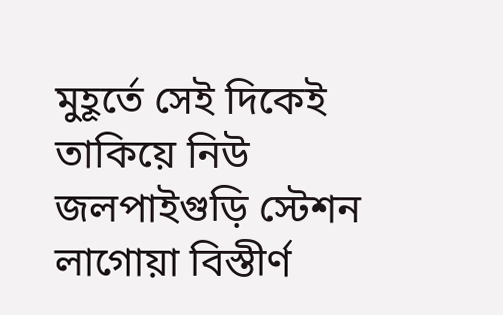মুহূর্তে সেই দিকেই তাকিয়ে নিউ জলপাইগুড়ি স্টেশন লাগোয়া বিস্তীর্ণ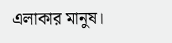এলাকার মানুষ।